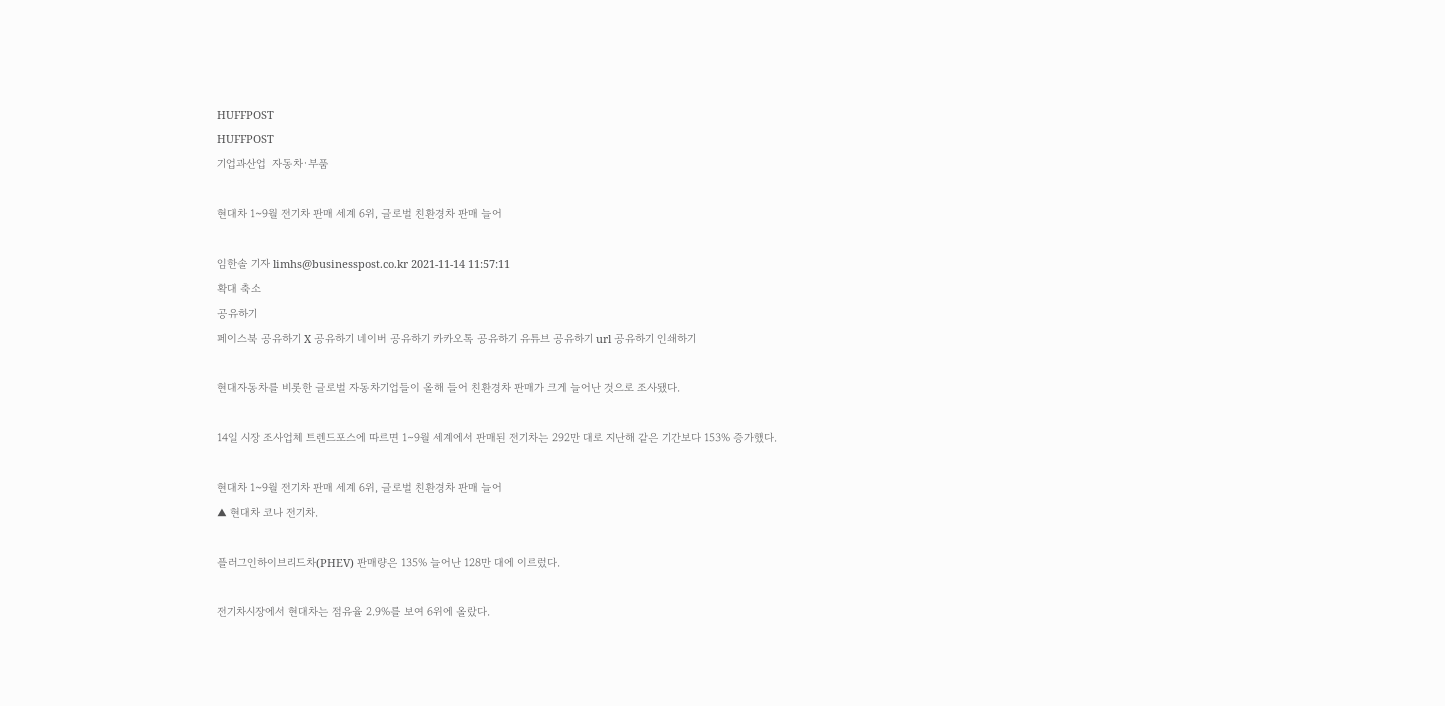HUFFPOST
HUFFPOST
기업과산업  자동차·부품

현대차 1~9월 전기차 판매 세계 6위, 글로벌 친환경차 판매 늘어

임한솔 기자 limhs@businesspost.co.kr 2021-11-14 11:57:11
확대 축소
공유하기
페이스북 공유하기 X 공유하기 네이버 공유하기 카카오톡 공유하기 유튜브 공유하기 url 공유하기 인쇄하기

현대자동차를 비롯한 글로벌 자동차기업들이 올해 들어 친환경차 판매가 크게 늘어난 것으로 조사됐다.

14일 시장 조사업체 트렌드포스에 따르면 1∼9월 세계에서 판매된 전기차는 292만 대로 지난해 같은 기간보다 153% 증가했다.

현대차 1~9월 전기차 판매 세계 6위, 글로벌 친환경차 판매 늘어
▲ 현대차 코나 전기차.

플러그인하이브리드차(PHEV) 판매량은 135% 늘어난 128만 대에 이르렀다.

전기차시장에서 현대차는 점유율 2.9%를 보여 6위에 올랐다.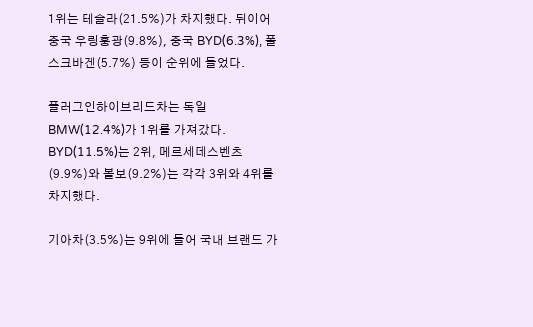1위는 테슬라(21.5%)가 차지했다. 뒤이어 중국 우링훙광(9.8%), 중국 BYD(6.3%), 폴스크바겐(5.7%) 등이 순위에 들었다.

플러그인하이브리드차는 독일 BMW(12.4%)가 1위를 가져갔다. BYD(11.5%)는 2위, 메르세데스벤츠(9.9%)와 볼보(9.2%)는 각각 3위와 4위를 차지했다.

기아차(3.5%)는 9위에 들어 국내 브랜드 가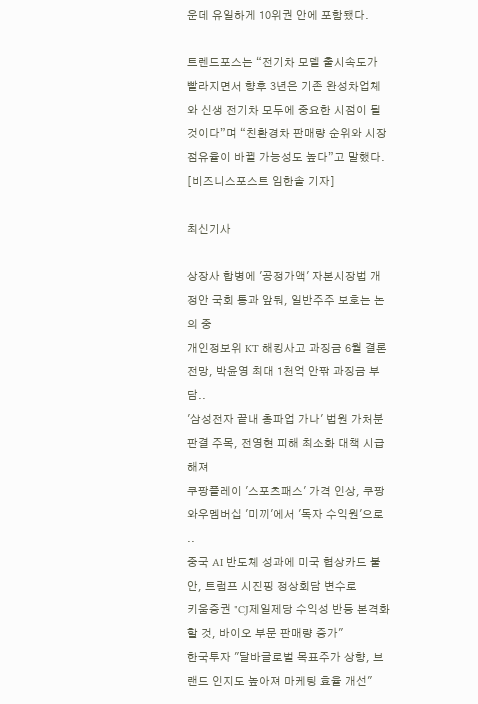운데 유일하게 10위권 안에 포함됐다.

트렌드포스는 “전기차 모델 출시속도가 빨라지면서 향후 3년은 기존 완성차업체와 신생 전기차 모두에 중요한 시점이 될 것이다”며 “친환경차 판매량 순위와 시장 점유율이 바뀔 가능성도 높다”고 말했다. [비즈니스포스트 임한솔 기자]

최신기사

상장사 합병에 '공정가액' 자본시장법 개정안 국회 통과 앞둬, 일반주주 보호는 논의 중
개인정보위 KT 해킹사고 과징금 6월 결론 전망, 박윤영 최대 1천억 안팎 과징금 부담..
'삼성전자 끝내 총파업 가나' 법원 가처분 판결 주목, 전영현 피해 최소화 대책 시급해져
쿠팡플레이 '스포츠패스' 가격 인상, 쿠팡 와우멤버십 '미끼'에서 '독자 수익원'으로 ..
중국 AI 반도체 성과에 미국 협상카드 불안, 트럼프 시진핑 정상회담 변수로
키움증권 "CJ제일제당 수익성 반등 본격화할 것, 바이오 부문 판매량 증가"
한국투자 "달바글로벌 목표주가 상향, 브랜드 인지도 높아져 마케팅 효율 개선"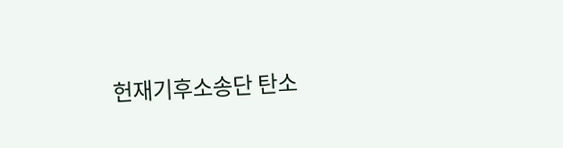헌재기후소송단 탄소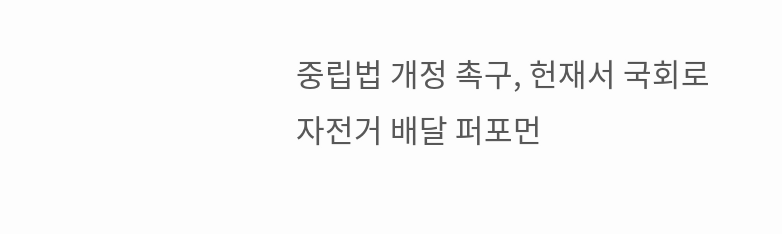중립법 개정 촉구, 헌재서 국회로 자전거 배달 퍼포먼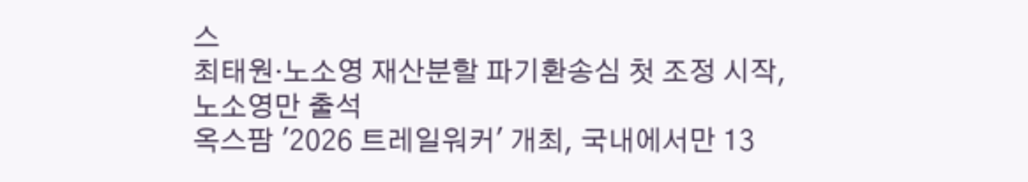스
최태원·노소영 재산분할 파기환송심 첫 조정 시작, 노소영만 출석
옥스팜 '2026 트레일워커' 개최, 국내에서만 13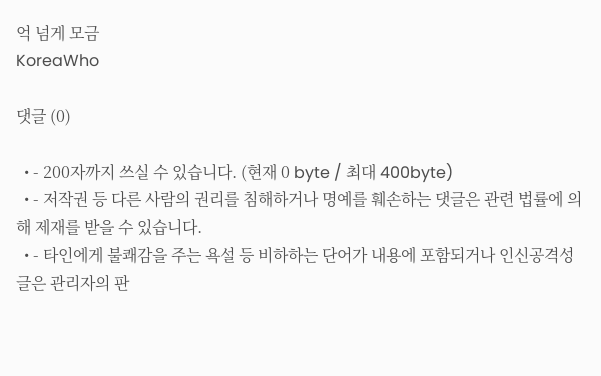억 넘게 모금
KoreaWho

댓글 (0)

  • - 200자까지 쓰실 수 있습니다. (현재 0 byte / 최대 400byte)
  • - 저작권 등 다른 사람의 권리를 침해하거나 명예를 훼손하는 댓글은 관련 법률에 의해 제재를 받을 수 있습니다.
  • - 타인에게 불쾌감을 주는 욕설 등 비하하는 단어가 내용에 포함되거나 인신공격성 글은 관리자의 판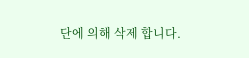단에 의해 삭제 합니다.